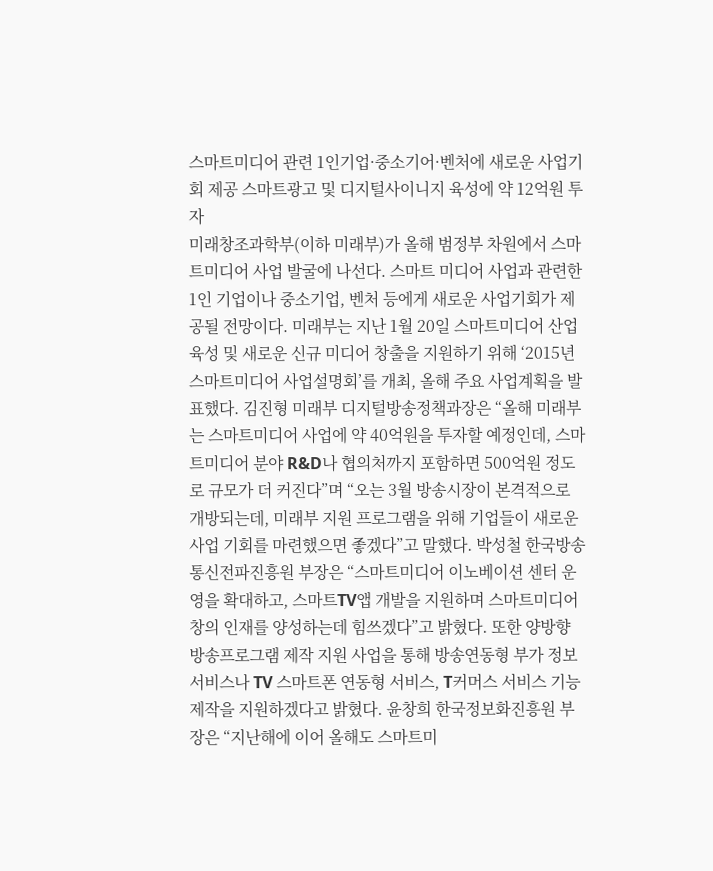스마트미디어 관련 1인기업·중소기어·벤처에 새로운 사업기회 제공 스마트광고 및 디지털사이니지 육성에 약 12억원 투자
미래창조과학부(이하 미래부)가 올해 범정부 차원에서 스마트미디어 사업 발굴에 나선다. 스마트 미디어 사업과 관련한 1인 기업이나 중소기업, 벤처 등에게 새로운 사업기회가 제공될 전망이다. 미래부는 지난 1월 20일 스마트미디어 산업 육성 및 새로운 신규 미디어 창출을 지원하기 위해 ‘2015년 스마트미디어 사업설명회’를 개최, 올해 주요 사업계획을 발표했다. 김진형 미래부 디지털방송정책과장은 “올해 미래부는 스마트미디어 사업에 약 40억원을 투자할 예정인데, 스마트미디어 분야 R&D나 협의처까지 포함하면 500억원 정도로 규모가 더 커진다”며 “오는 3월 방송시장이 본격적으로 개방되는데, 미래부 지원 프로그램을 위해 기업들이 새로운 사업 기회를 마련했으면 좋겠다”고 말했다. 박성철 한국방송통신전파진흥원 부장은 “스마트미디어 이노베이션 센터 운영을 확대하고, 스마트TV앱 개발을 지원하며 스마트미디어 창의 인재를 양성하는데 힘쓰겠다”고 밝혔다. 또한 양방향 방송프로그램 제작 지원 사업을 통해 방송연동형 부가 정보서비스나 TV 스마트폰 연동형 서비스, T커머스 서비스 기능 제작을 지원하겠다고 밝혔다. 윤창희 한국정보화진흥원 부장은 “지난해에 이어 올해도 스마트미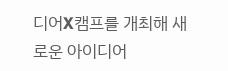디어X캠프를 개최해 새로운 아이디어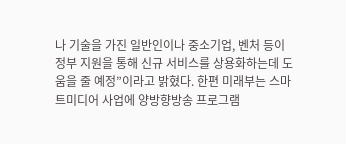나 기술을 가진 일반인이나 중소기업, 벤처 등이 정부 지원을 통해 신규 서비스를 상용화하는데 도움을 줄 예정”이라고 밝혔다. 한편 미래부는 스마트미디어 사업에 양방향방송 프로그램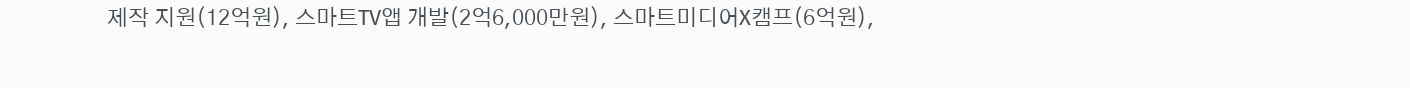제작 지원(12억원), 스마트TV앱 개발(2억6,000만원), 스마트미디어X캠프(6억원),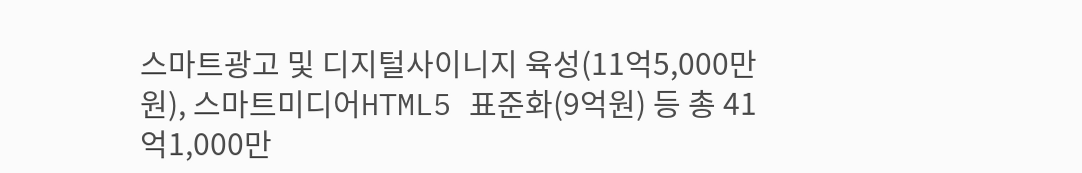스마트광고 및 디지털사이니지 육성(11억5,000만원), 스마트미디어HTML5 표준화(9억원) 등 총 41억1,000만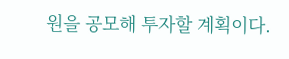원을 공모해 투자할 계획이다.